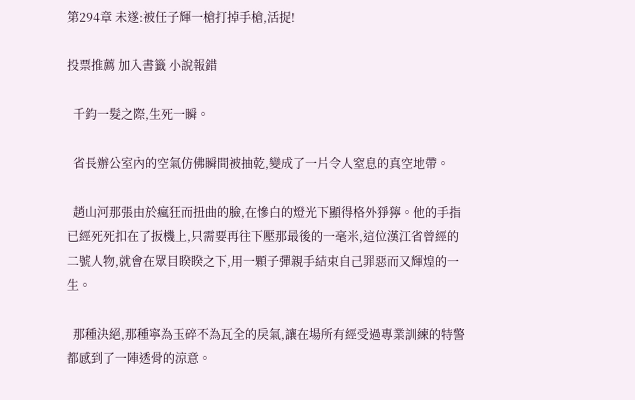第294章 未遂:被任子輝一槍打掉手槍,活捉!

投票推薦 加入書籤 小說報錯

  千鈞一髮之際,生死一瞬。

  省長辦公室內的空氣仿佛瞬間被抽乾,變成了一片令人窒息的真空地帶。

  趙山河那張由於瘋狂而扭曲的臉,在慘白的燈光下顯得格外猙獰。他的手指已經死死扣在了扳機上,只需要再往下壓那最後的一毫米,這位漢江省曾經的二號人物,就會在眾目睽睽之下,用一顆子彈親手結束自己罪惡而又輝煌的一生。

  那種決絕,那種寧為玉碎不為瓦全的戾氣,讓在場所有經受過專業訓練的特警都感到了一陣透骨的涼意。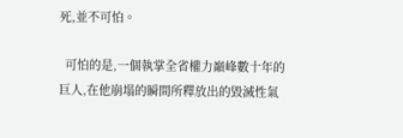死,並不可怕。

  可怕的是,一個執掌全省權力巔峰數十年的巨人,在他崩塌的瞬間所釋放出的毀滅性氣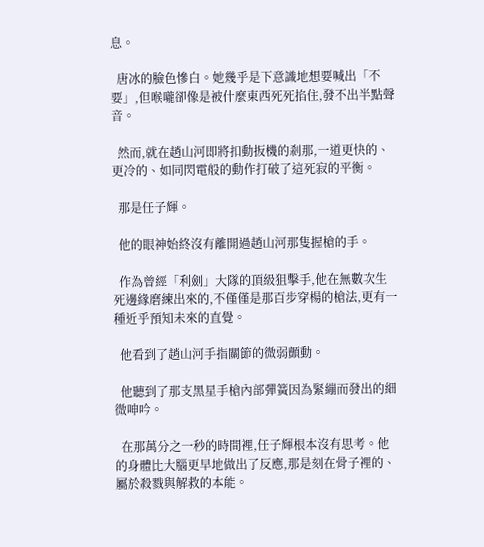息。

  唐冰的臉色慘白。她幾乎是下意識地想要喊出「不要」,但喉嚨卻像是被什麼東西死死掐住,發不出半點聲音。

  然而,就在趙山河即將扣動扳機的剎那,一道更快的、更冷的、如同閃電般的動作打破了這死寂的平衡。

  那是任子輝。

  他的眼神始終沒有離開過趙山河那隻握槍的手。

  作為曾經「利劍」大隊的頂級狙擊手,他在無數次生死邊緣磨練出來的,不僅僅是那百步穿楊的槍法,更有一種近乎預知未來的直覺。

  他看到了趙山河手指關節的微弱顫動。

  他聽到了那支黑星手槍內部彈簧因為緊繃而發出的細微呻吟。

  在那萬分之一秒的時間裡,任子輝根本沒有思考。他的身體比大腦更早地做出了反應,那是刻在骨子裡的、屬於殺戮與解救的本能。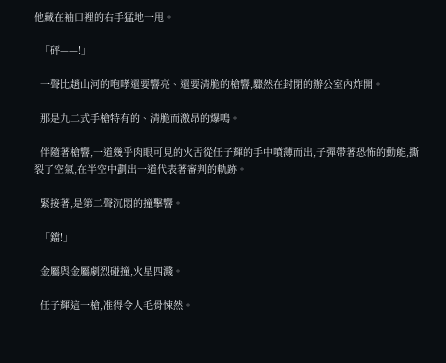他藏在袖口裡的右手猛地一甩。

  「砰——!」

  一聲比趙山河的咆哮還要響亮、還要清脆的槍響,驟然在封閉的辦公室內炸開。

  那是九二式手槍特有的、清脆而激昂的爆鳴。

  伴隨著槍響,一道幾乎肉眼可見的火舌從任子輝的手中噴薄而出,子彈帶著恐怖的動能,撕裂了空氣,在半空中劃出一道代表著審判的軌跡。

  緊接著,是第二聲沉悶的撞擊響。

  「鐺!」

  金屬與金屬劇烈碰撞,火星四濺。

  任子輝這一槍,准得令人毛骨悚然。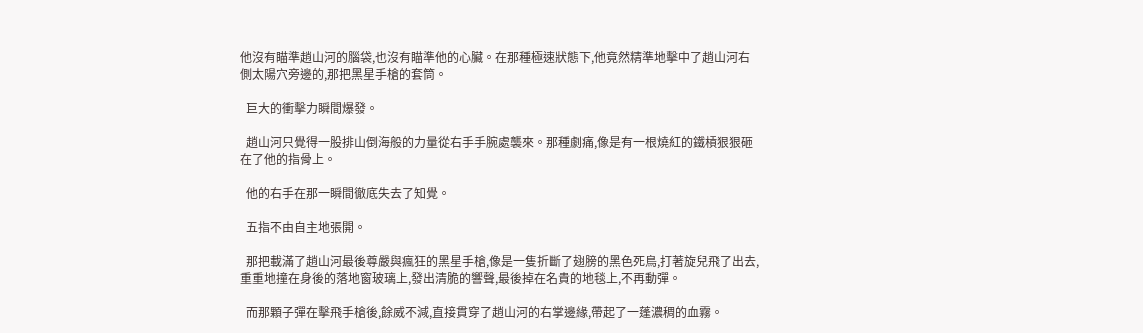他沒有瞄準趙山河的腦袋,也沒有瞄準他的心臟。在那種極速狀態下,他竟然精準地擊中了趙山河右側太陽穴旁邊的,那把黑星手槍的套筒。

  巨大的衝擊力瞬間爆發。

  趙山河只覺得一股排山倒海般的力量從右手手腕處襲來。那種劇痛,像是有一根燒紅的鐵槓狠狠砸在了他的指骨上。

  他的右手在那一瞬間徹底失去了知覺。

  五指不由自主地張開。

  那把載滿了趙山河最後尊嚴與瘋狂的黑星手槍,像是一隻折斷了翅膀的黑色死鳥,打著旋兒飛了出去,重重地撞在身後的落地窗玻璃上,發出清脆的響聲,最後掉在名貴的地毯上,不再動彈。

  而那顆子彈在擊飛手槍後,餘威不減,直接貫穿了趙山河的右掌邊緣,帶起了一蓬濃稠的血霧。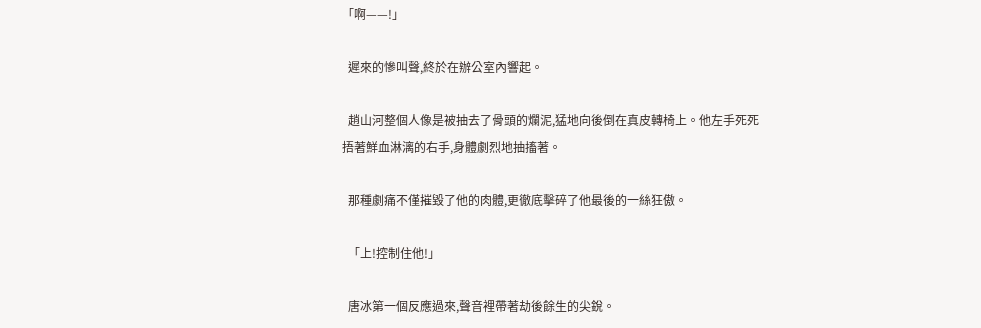「啊——!」

  遲來的慘叫聲,終於在辦公室內響起。

  趙山河整個人像是被抽去了骨頭的爛泥,猛地向後倒在真皮轉椅上。他左手死死捂著鮮血淋漓的右手,身體劇烈地抽搐著。

  那種劇痛不僅摧毀了他的肉體,更徹底擊碎了他最後的一絲狂傲。

  「上!控制住他!」

  唐冰第一個反應過來,聲音裡帶著劫後餘生的尖銳。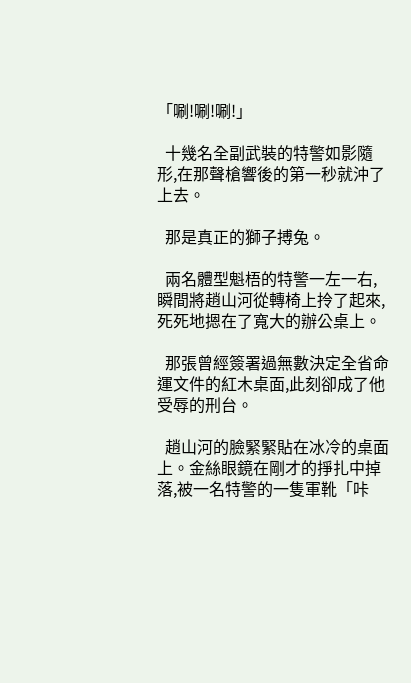「唰!唰!唰!」

  十幾名全副武裝的特警如影隨形,在那聲槍響後的第一秒就沖了上去。

  那是真正的獅子搏兔。

  兩名體型魁梧的特警一左一右,瞬間將趙山河從轉椅上拎了起來,死死地摁在了寬大的辦公桌上。

  那張曾經簽署過無數決定全省命運文件的紅木桌面,此刻卻成了他受辱的刑台。

  趙山河的臉緊緊貼在冰冷的桌面上。金絲眼鏡在剛才的掙扎中掉落,被一名特警的一隻軍靴「咔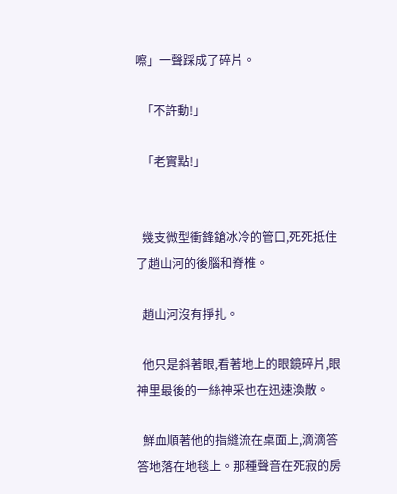嚓」一聲踩成了碎片。

  「不許動!」

  「老實點!」


  幾支微型衝鋒鎗冰冷的管口,死死抵住了趙山河的後腦和脊椎。

  趙山河沒有掙扎。

  他只是斜著眼,看著地上的眼鏡碎片,眼神里最後的一絲神采也在迅速渙散。

  鮮血順著他的指縫流在桌面上,滴滴答答地落在地毯上。那種聲音在死寂的房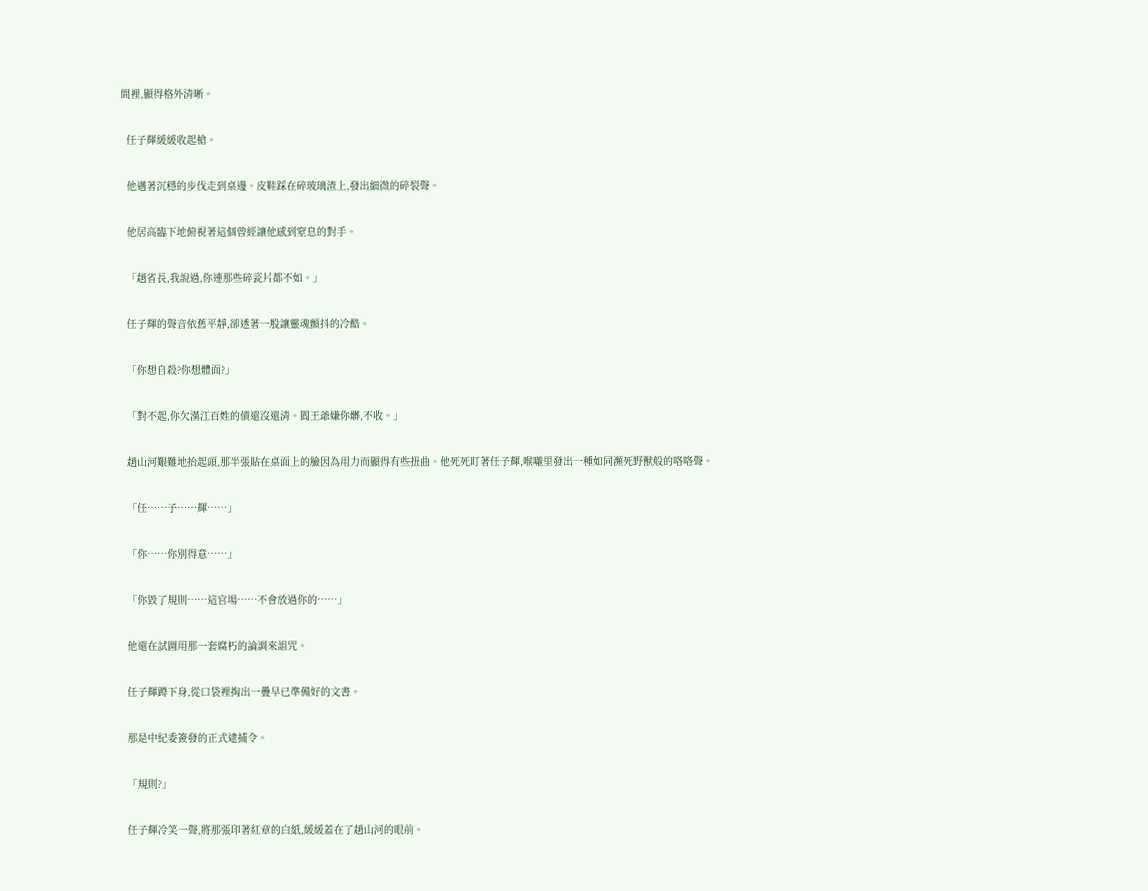間裡,顯得格外清晰。

  任子輝緩緩收起槍。

  他邁著沉穩的步伐走到桌邊。皮鞋踩在碎玻璃渣上,發出細微的碎裂聲。

  他居高臨下地俯視著這個曾經讓他感到窒息的對手。

  「趙省長,我說過,你連那些碎瓷片都不如。」

  任子輝的聲音依舊平靜,卻透著一股讓靈魂顫抖的冷酷。

  「你想自殺?你想體面?」

  「對不起,你欠漢江百姓的債還沒還清。閻王爺嫌你髒,不收。」

  趙山河艱難地抬起頭,那半張貼在桌面上的臉因為用力而顯得有些扭曲。他死死盯著任子輝,喉嚨里發出一種如同瀕死野獸般的咯咯聲。

  「任……子……輝……」

  「你……你別得意……」

  「你毀了規則……這官場……不會放過你的……」

  他還在試圖用那一套腐朽的論調來詛咒。

  任子輝蹲下身,從口袋裡掏出一疊早已準備好的文書。

  那是中紀委簽發的正式逮捕令。

  「規則?」

  任子輝冷笑一聲,將那張印著紅章的白紙,緩緩蓋在了趙山河的眼前。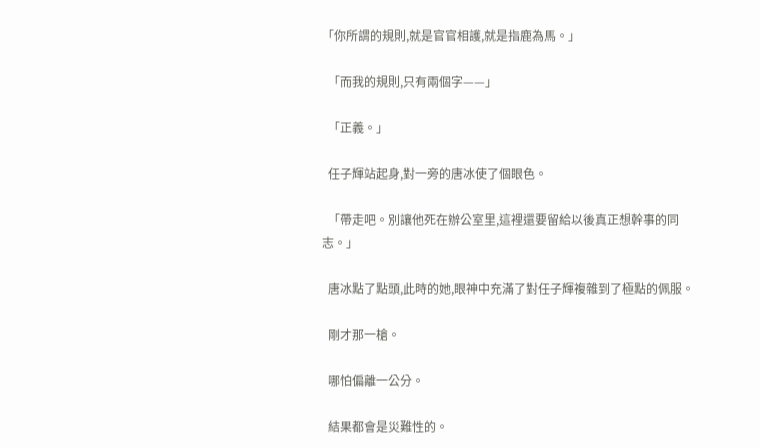「你所謂的規則,就是官官相護,就是指鹿為馬。」

  「而我的規則,只有兩個字——」

  「正義。」

  任子輝站起身,對一旁的唐冰使了個眼色。

  「帶走吧。別讓他死在辦公室里,這裡還要留給以後真正想幹事的同志。」

  唐冰點了點頭,此時的她,眼神中充滿了對任子輝複雜到了極點的佩服。

  剛才那一槍。

  哪怕偏離一公分。

  結果都會是災難性的。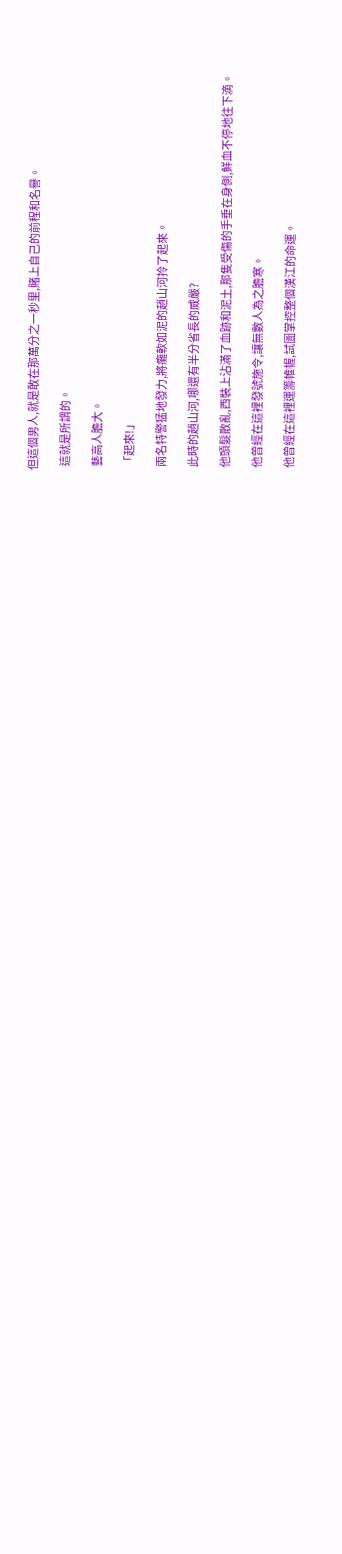但這個男人,就是敢在那萬分之一秒里,賭上自己的前程和名譽。

  這就是所謂的。

  藝高人膽大。

  「起來!」

  兩名特警猛地發力,將癱軟如泥的趙山河拎了起來。

  此時的趙山河,哪還有半分省長的威嚴?

  他頭髮散亂,西裝上沾滿了血跡和泥土,那隻受傷的手垂在身側,鮮血不停地往下滴。

  他曾經在這裡發號施令,讓無數人為之膽寒。

  他曾經在這裡運籌帷幄,試圖掌控整個漢江的命運。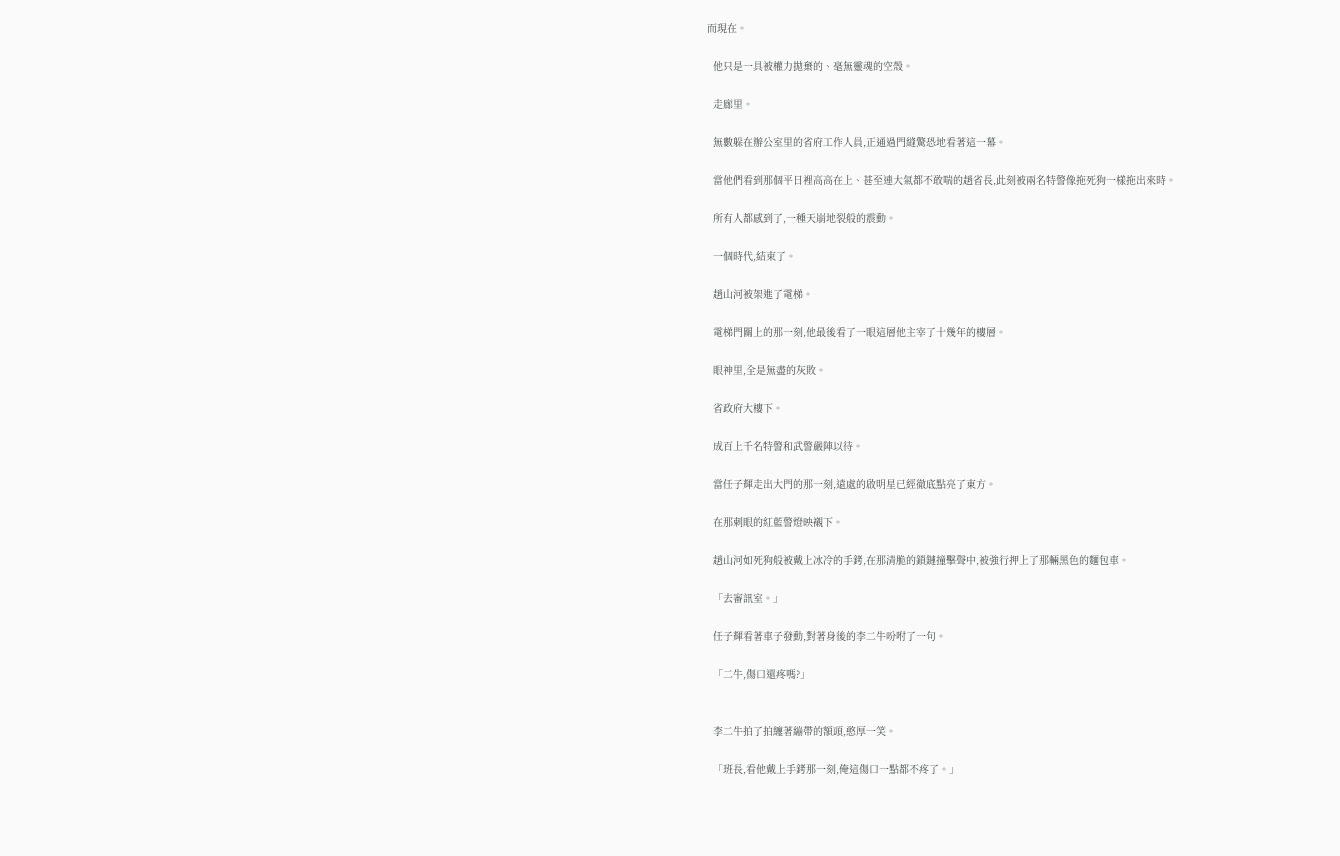而現在。

  他只是一具被權力拋棄的、毫無靈魂的空殼。

  走廊里。

  無數躲在辦公室里的省府工作人員,正通過門縫驚恐地看著這一幕。

  當他們看到那個平日裡高高在上、甚至連大氣都不敢喘的趙省長,此刻被兩名特警像拖死狗一樣拖出來時。

  所有人都感到了,一種天崩地裂般的震動。

  一個時代,結束了。

  趙山河被架進了電梯。

  電梯門關上的那一刻,他最後看了一眼這層他主宰了十幾年的樓層。

  眼神里,全是無盡的灰敗。

  省政府大樓下。

  成百上千名特警和武警嚴陣以待。

  當任子輝走出大門的那一刻,遠處的啟明星已經徹底點亮了東方。

  在那刺眼的紅藍警燈映襯下。

  趙山河如死狗般被戴上冰冷的手銬,在那清脆的鎖鏈撞擊聲中,被強行押上了那輛黑色的麵包車。

  「去審訊室。」

  任子輝看著車子發動,對著身後的李二牛吩咐了一句。

  「二牛,傷口還疼嗎?」


  李二牛拍了拍纏著繃帶的額頭,憨厚一笑。

  「班長,看他戴上手銬那一刻,俺這傷口一點都不疼了。」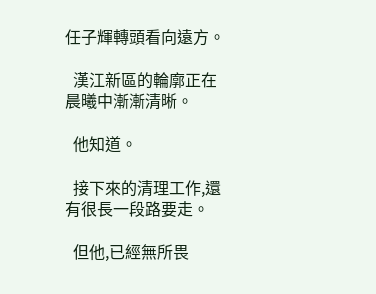任子輝轉頭看向遠方。

  漢江新區的輪廓正在晨曦中漸漸清晰。

  他知道。

  接下來的清理工作,還有很長一段路要走。

  但他,已經無所畏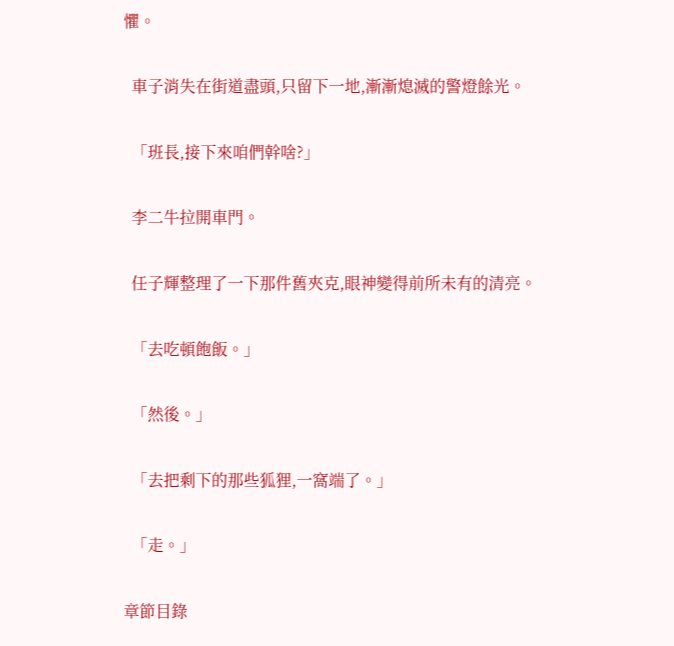懼。

  車子消失在街道盡頭,只留下一地,漸漸熄滅的警燈餘光。

  「班長,接下來咱們幹啥?」

  李二牛拉開車門。

  任子輝整理了一下那件舊夾克,眼神變得前所未有的清亮。

  「去吃頓飽飯。」

  「然後。」

  「去把剩下的那些狐狸,一窩端了。」

  「走。」

章節目錄